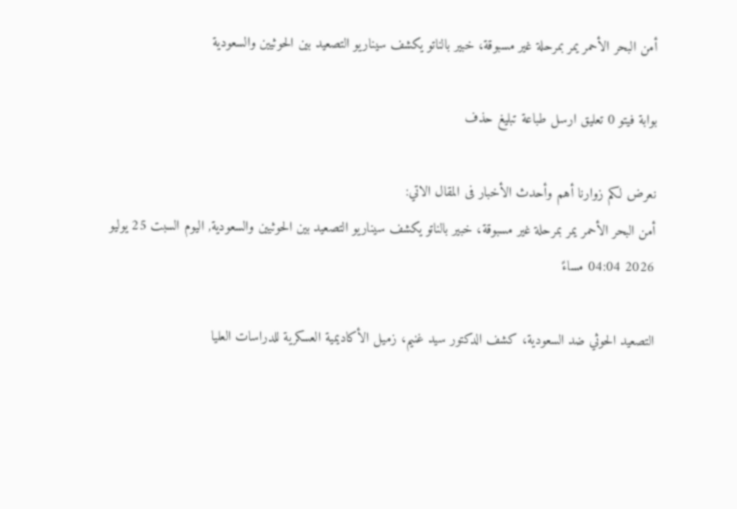أمن البحر الأحمر يمر بمرحلة غير مسبوقة، خبير بالناتو يكشف سيناريو التصعيد بين الحوثيين والسعودية

بوابة فيتو 0 تعليق ارسل طباعة تبليغ حذف

نعرض لكم زوارنا أهم وأحدث الأخبار فى المقال الاتي:
أمن البحر الأحمر يمر بمرحلة غير مسبوقة، خبير بالناتو يكشف سيناريو التصعيد بين الحوثيين والسعودية, اليوم السبت 25 يوليو 2026 04:04 مساءً

التصعيد الحوثي ضد السعودية، كشف الدكتور سيد غنيم، زميل الأكاديمية العسكرية للدراسات العليا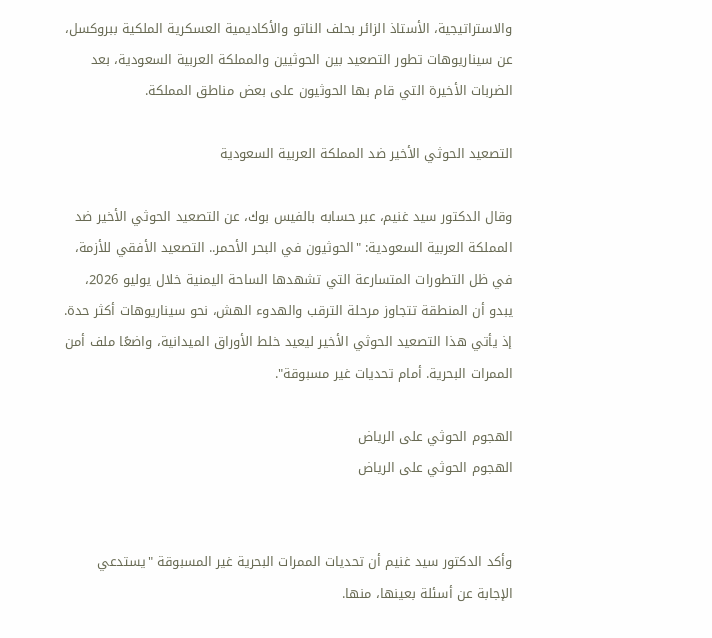والاستراتيجية، الأستاذ الزائر بحلف الناتو والأكاديمية العسكرية الملكية ببروكسل، عن سيناريوهات تطور التصعيد بين الحوثيين والمملكة العربية السعودية، بعد الضربات الأخيرة التي قام بها الحوثيون على بعض مناطق المملكة.

التصعيد الحوثي الأخير ضد المملكة العربية السعودية

وقال الدكتور سيد غنيم، عبر حسابه بالفيس بوك، عن التصعيد الحوثي الأخير ضد المملكة العربية السعودية: "الحوثيون في البحر الأحمر.. التصعيد الأفقي للأزمة، في ظل التطورات المتسارعة التي تشهدها الساحة اليمنية خلال يوليو 2026، يبدو أن المنطقة تتجاوز مرحلة الترقب والهدوء الهش، نحو سيناريوهات أكثر حدة. إذ يأتي هذا التصعيد الحوثي الأخير ليعيد خلط الأوراق الميدانية، واضعًا ملف أمن الممرات البحرية. أمام تحديات غير مسبوقة".

الهجوم الحوثي على الرياض
الهجوم الحوثي على الرياض


وأكد الدكتور سيد غنيم أن تحديات الممرات البحرية غير المسبوقة "يستدعي الإجابة عن أسئلة بعينها، منها.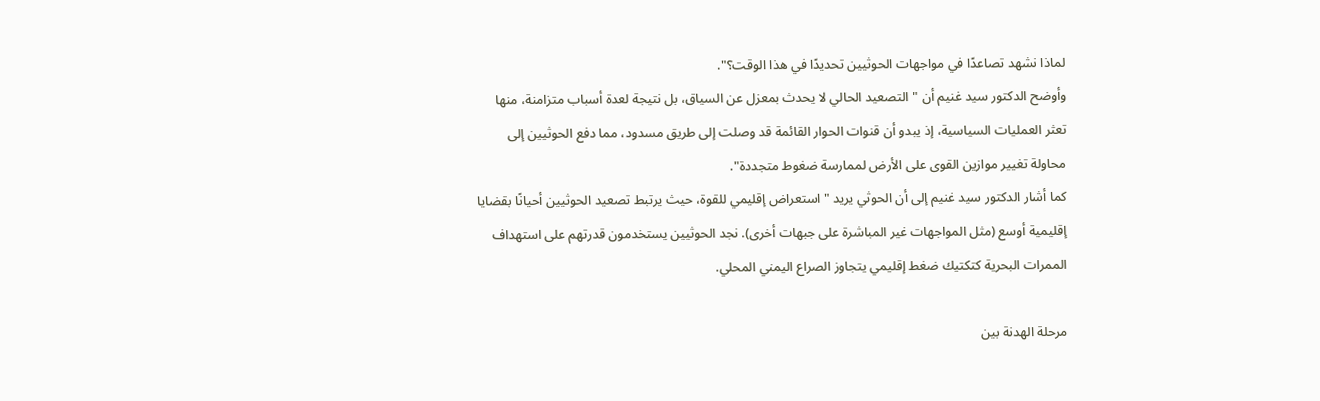لماذا نشهد تصاعدًا في مواجهات الحوثيين تحديدًا في هذا الوقت؟".
وأوضح الدكتور سيد غنيم أن "التصعيد الحالي لا يحدث بمعزل عن السياق، بل نتيجة لعدة أسباب متزامنة، منها تعثر العمليات السياسية، إذ يبدو أن قنوات الحوار القائمة قد وصلت إلى طريق مسدود، مما دفع الحوثيين إلى محاولة تغيير موازين القوى على الأرض لممارسة ضغوط متجددة".
كما أشار الدكتور سيد غنيم إلى أن الحوثي يريد "استعراض إقليمي للقوة، حيث يرتبط تصعيد الحوثيين أحيانًا بقضايا إقليمية أوسع (مثل المواجهات غير المباشرة على جبهات أخرى). نجد الحوثيين يستخدمون قدرتهم على استهداف الممرات البحرية كتكتيك ضغط إقليمي يتجاوز الصراع اليمني المحلي.

مرحلة الهدنة بين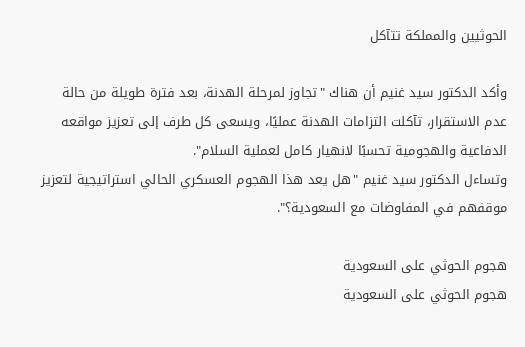الحوثيين والمملكة تتآكل

وأكد الدكتور سيد غنيم أن هناك "تجاوز لمرحلة الهدنة، بعد فترة طويلة من حالة عدم الاستقرار، تآكلت التزامات الهدنة عمليًا، ويسعى كل طرف إلى تعزيز مواقعه الدفاعية والهجومية تحسبًا لانهيار كامل لعملية السلام".
وتساءل الدكتور سيد غنيم "هل يعد هذا الهجوم العسكري الحالي استراتيجية لتعزيز موقفهم في المفاوضات مع السعودية؟".

هجوم الحوثي على السعودية
هجوم الحوثي على السعودية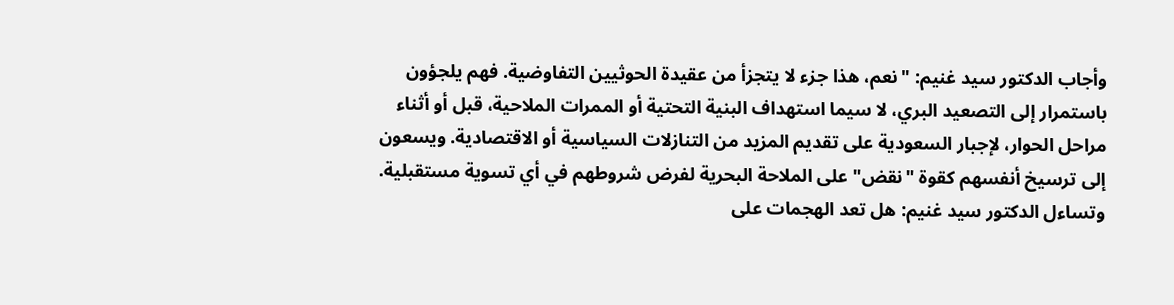وأجاب الدكتور سيد غنيم: "نعم، هذا جزء لا يتجزأ من عقيدة الحوثيين التفاوضية. فهم يلجؤون باستمرار إلى التصعيد البري، لا سيما استهداف البنية التحتية أو الممرات الملاحية، قبل أو أثناء مراحل الحوار، لإجبار السعودية على تقديم المزيد من التنازلات السياسية أو الاقتصادية. ويسعون إلى ترسيخ أنفسهم كقوة "نقض" على الملاحة البحرية لفرض شروطهم في أي تسوية مستقبلية.
وتساءل الدكتور سيد غنيم: هل تعد الهجمات على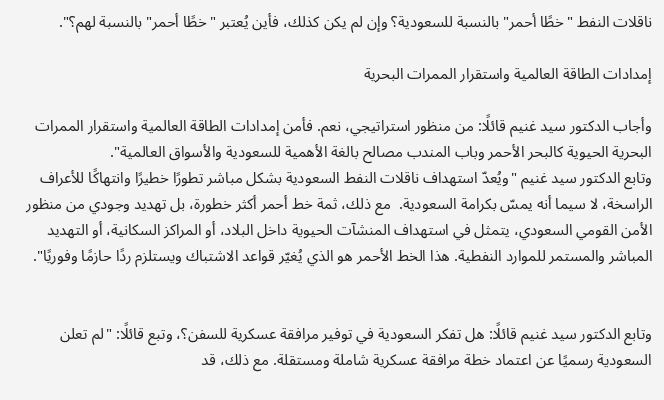ناقلات النفط "خطًا أحمر" بالنسبة للسعودية؟ وإن لم يكن كذلك، فأين يُعتبر "خطًا أحمر" بالنسبة لهم؟".

إمدادات الطاقة العالمية واستقرار الممرات البحرية

وأجاب الدكتور سيد غنيم قائلًا: من منظور استراتيجي، نعم. فأمن إمدادات الطاقة العالمية واستقرار الممرات البحرية الحيوية كالبحر الأحمر وباب المندب مصالح بالغة الأهمية للسعودية والأسواق العالمية".
وتابع الدكتور سيد غنيم "ويُعدّ استهداف ناقلات النفط السعودية بشكل مباشر تطورًا خطيرًا وانتهاكًا للأعراف الراسخة، لا سيما أنه يمسّ بكرامة السعودية.  مع ذلك، ثمة خط أحمر أكثر خطورة، بل تهديد وجودي من منظور الأمن القومي السعودي، يتمثل في استهداف المنشآت الحيوية داخل البلاد، أو المراكز السكانية، أو التهديد المباشر والمستمر للموارد النفطية. هذا الخط الأحمر هو الذي يُغيّر قواعد الاشتباك ويستلزم ردًا حازمًا وفوريًا".


وتابع الدكتور سيد غنيم قائلًا: هل تفكر السعودية في توفير مرافقة عسكرية للسفن؟، وتبع قائلًا: "لم تعلن السعودية رسميًا عن اعتماد خطة مرافقة عسكرية شاملة ومستقلة. مع ذلك، قد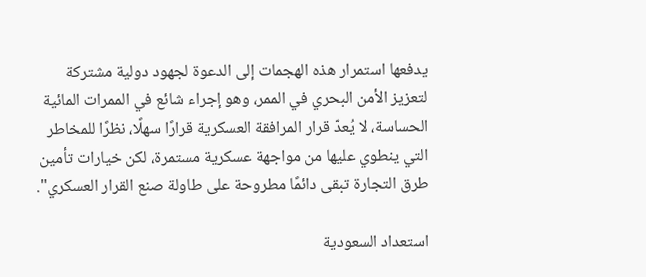يدفعها استمرار هذه الهجمات إلى الدعوة لجهود دولية مشتركة لتعزيز الأمن البحري في الممر، وهو إجراء شائع في الممرات المائية الحساسة، لا يُعدّ قرار المرافقة العسكرية قرارًا سهلًا، نظرًا للمخاطر التي ينطوي عليها من مواجهة عسكرية مستمرة، لكن خيارات تأمين طرق التجارة تبقى دائمًا مطروحة على طاولة صنع القرار العسكري".

استعداد السعودية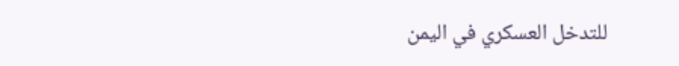للتدخل العسكري في اليمن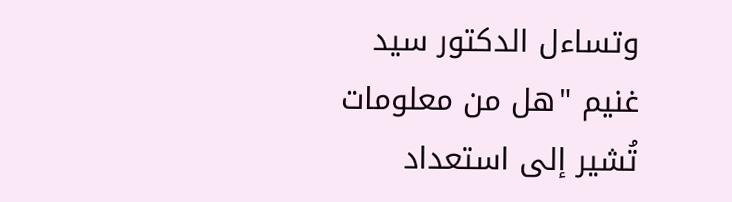وتساءل الدكتور سيد غنيم "هل من معلومات تُشير إلى استعداد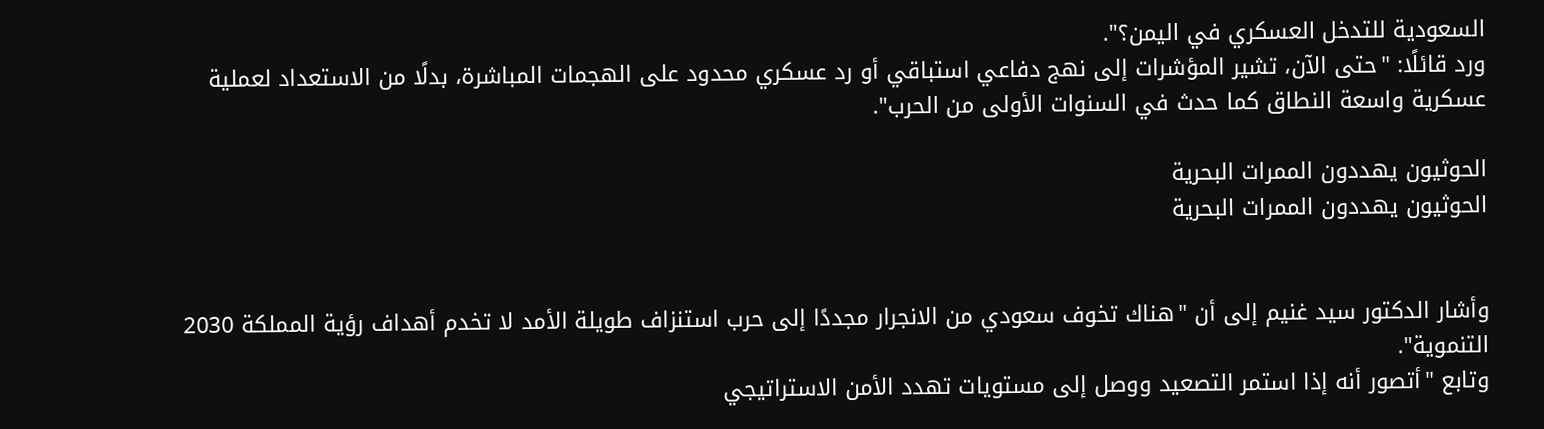السعودية للتدخل العسكري في اليمن؟".
ورد قائلًا: "حتى الآن، تشير المؤشرات إلى نهج دفاعي استباقي أو رد عسكري محدود على الهجمات المباشرة، بدلًا من الاستعداد لعملية عسكرية واسعة النطاق كما حدث في السنوات الأولى من الحرب".

الحوثيون يهددون الممرات البحرية
الحوثيون يهددون الممرات البحرية


وأشار الدكتور سيد غنيم إلى أن "هناك تخوف سعودي من الانجرار مجددًا إلى حرب استنزاف طويلة الأمد لا تخدم أهداف رؤية المملكة 2030 التنموية".
وتابع "أتصور أنه إذا استمر التصعيد ووصل إلى مستويات تهدد الأمن الاستراتيجي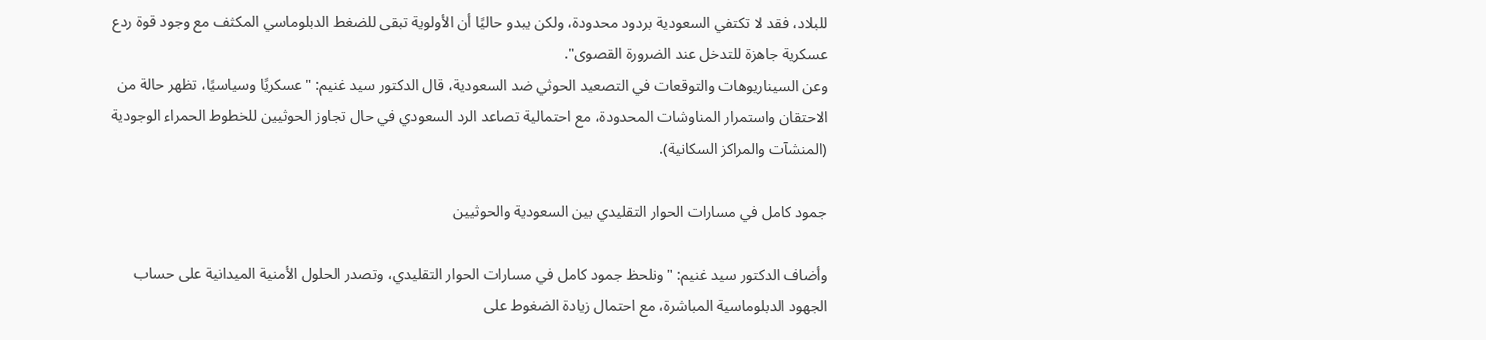للبلاد، فقد لا تكتفي السعودية بردود محدودة، ولكن يبدو حاليًا أن الأولوية تبقى للضغط الدبلوماسي المكثف مع وجود قوة ردع عسكرية جاهزة للتدخل عند الضرورة القصوى".
وعن السيناريوهات والتوقعات في التصعيد الحوثي ضد السعودية، قال الدكتور سيد غنيم: "عسكريًا وسياسيًا، تظهر حالة من الاحتقان واستمرار المناوشات المحدودة، مع احتمالية تصاعد الرد السعودي في حال تجاوز الحوثيين للخطوط الحمراء الوجودية (المنشآت والمراكز السكانية).

جمود كامل في مسارات الحوار التقليدي بين السعودية والحوثيين

وأضاف الدكتور سيد غنيم: "ونلحظ جمود كامل في مسارات الحوار التقليدي، وتصدر الحلول الأمنية الميدانية على حساب الجهود الدبلوماسية المباشرة، مع احتمال زيادة الضغوط على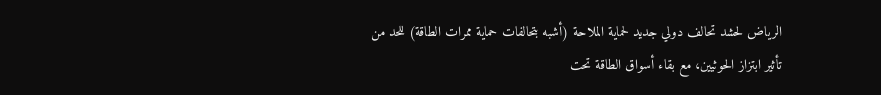الرياض لحشد تحالف دولي جديد لحماية الملاحة (أشبه بتحالفات حماية ممرات الطاقة) للحد من تأثير ابتزاز الحوثيين، مع بقاء أسواق الطاقة تحت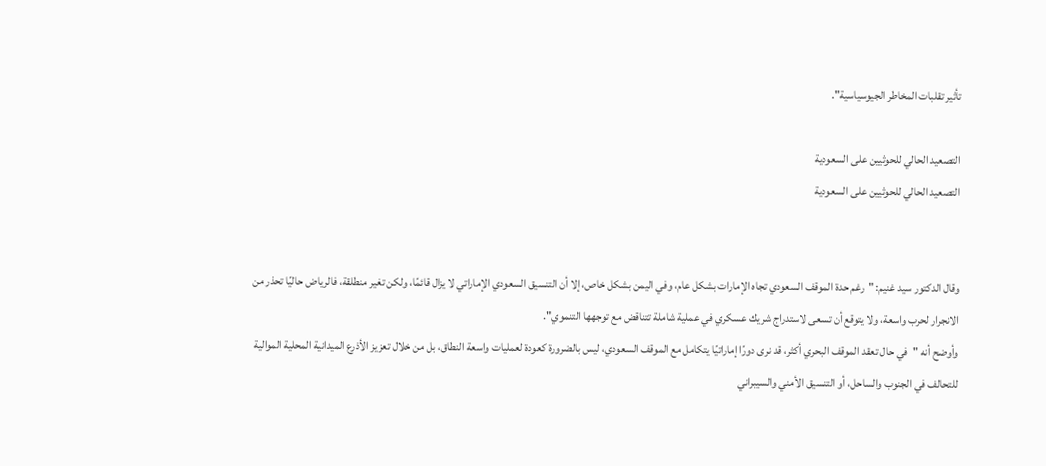تأثير تقلبات المخاطر الجيوسياسية".

التصعيد الحالي للحوثيين على السعودية
التصعيد الحالي للحوثيين على السعودية


وقال الدكتور سيد غنيم: "رغم حدة الموقف السعودي تجاه الإمارات بشكل عام، وفي اليمن بشكل خاص، إلا أن التنسيق السعودي الإماراتي لا يزال قائمًا، ولكن تغير منطلقة، فالرياض حاليًا تحذر من الانجرار لحرب واسعة، ولا يتوقع أن تسعى لاستدراج شريك عسكري في عملية شاملة تتناقض مع توجهها التنموي".
وأوضح أنه "في حال تعقد الموقف البحري أكثر، قد نرى دورًا إماراتيًا يتكامل مع الموقف السعودي، ليس بالضرورة كعودة لعمليات واسعة النطاق، بل من خلال تعزيز الأذرع الميدانية المحلية الموالية للتحالف في الجنوب والساحل، أو التنسيق الأمني والسيبراني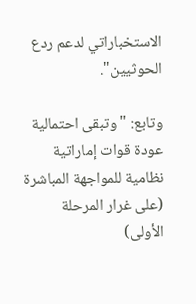الاستخباراتي لدعم ردع الحوثيين".

وتابع: "وتبقى احتمالية عودة قوات إماراتية نظامية للمواجهة المباشرة (على غرار المرحلة الأولى)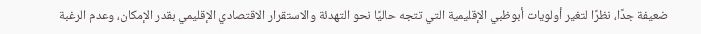ضعيفة جدًا، نظرًا لتغير أولويات أبوظبي الإقليمية التي تتجه حاليًا نحو التهدئة والاستقرار الاقتصادي الإقليمي بقدر الإمكان، وعدم الرغبة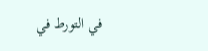في التورط في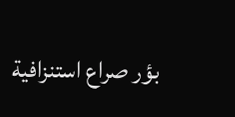بؤر صراع استنزافية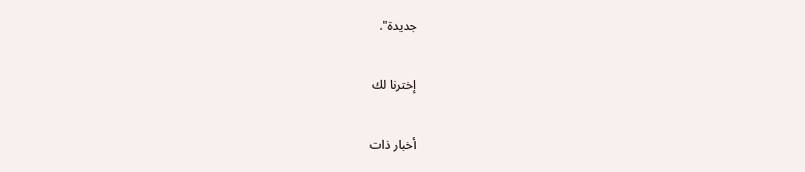جديدة".

إخترنا لك

أخبار ذات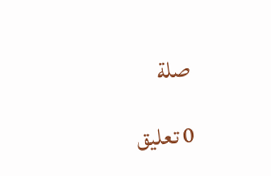صلة

0 تعليق